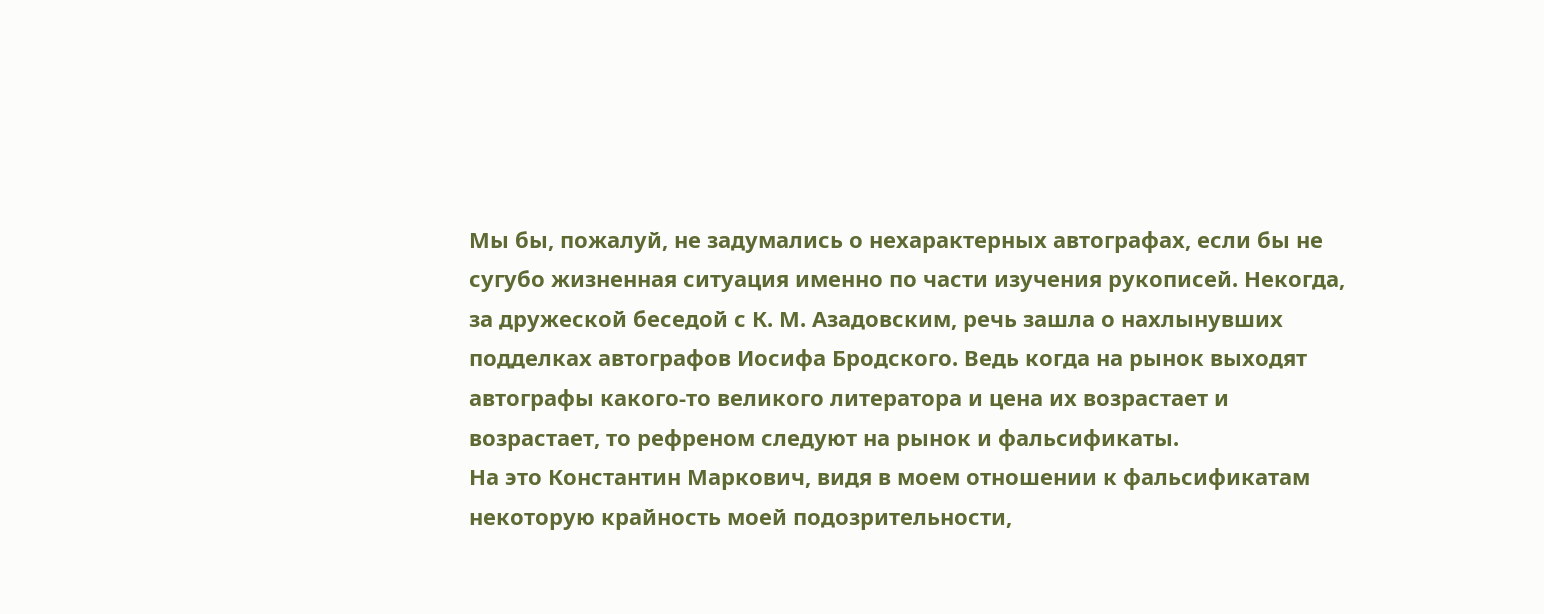Мы бы, пожалуй, не задумались о нехарактерных автографах, если бы не сугубо жизненная ситуация именно по части изучения рукописей. Некогда, за дружеской беседой с К. М. Азадовским, речь зашла о нахлынувших подделках автографов Иосифа Бродского. Ведь когда на рынок выходят автографы какого-то великого литератора и цена их возрастает и возрастает, то рефреном следуют на рынок и фальсификаты.
На это Константин Маркович, видя в моем отношении к фальсификатам некоторую крайность моей подозрительности,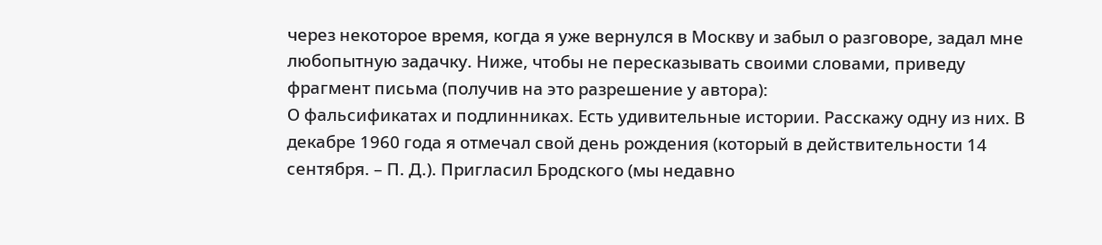через некоторое время, когда я уже вернулся в Москву и забыл о разговоре, задал мне любопытную задачку. Ниже, чтобы не пересказывать своими словами, приведу фрагмент письма (получив на это разрешение у автора):
О фальсификатах и подлинниках. Есть удивительные истории. Расскажу одну из них. В декабре 1960 года я отмечал свой день рождения (который в действительности 14 сентября. – П. Д.). Пригласил Бродского (мы недавно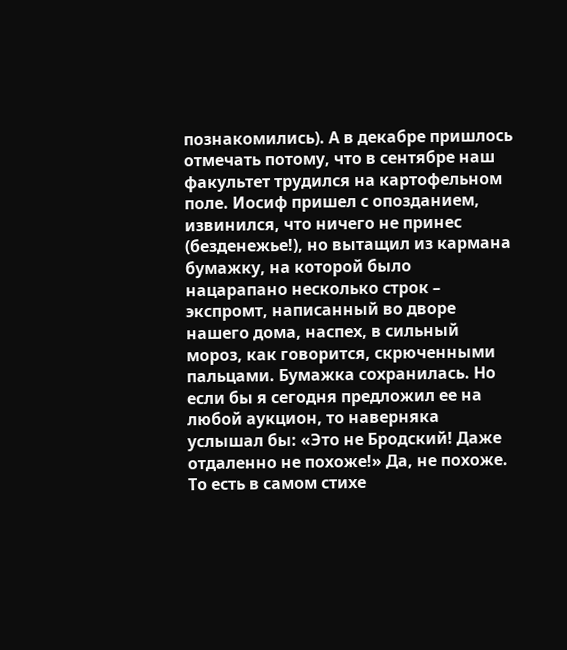познакомились). А в декабре пришлось отмечать потому, что в сентябре наш факультет трудился на картофельном поле. Иосиф пришел с опозданием, извинился, что ничего не принес (безденежье!), но вытащил из кармана бумажку, на которой было нацарапано несколько строк – экспромт, написанный во дворе нашего дома, наспех, в сильный мороз, как говорится, скрюченными пальцами. Бумажка сохранилась. Но если бы я сегодня предложил ее на любой аукцион, то наверняка услышал бы: «Это не Бродский! Даже отдаленно не похоже!» Да, не похоже. То есть в самом стихе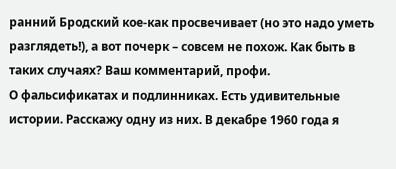ранний Бродский кое-как просвечивает (но это надо уметь разглядеть!), а вот почерк – совсем не похож. Как быть в таких случаях? Ваш комментарий, профи.
О фальсификатах и подлинниках. Есть удивительные истории. Расскажу одну из них. В декабре 1960 года я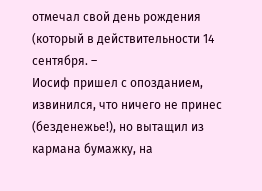отмечал свой день рождения (который в действительности 14 сентября. –
Иосиф пришел с опозданием, извинился, что ничего не принес (безденежье!), но вытащил из кармана бумажку, на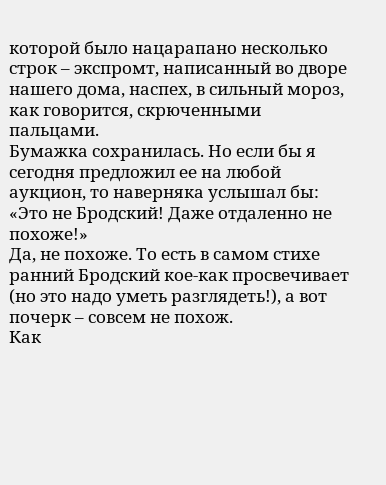которой было нацарапано несколько строк – экспромт, написанный во дворе нашего дома, наспех, в сильный мороз, как говорится, скрюченными пальцами.
Бумажка сохранилась. Но если бы я сегодня предложил ее на любой аукцион, то наверняка услышал бы: «Это не Бродский! Даже отдаленно не похоже!»
Да, не похоже. То есть в самом стихе ранний Бродский кое-как просвечивает (но это надо уметь разглядеть!), а вот почерк – совсем не похож.
Как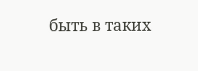быть в таких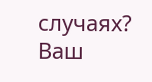случаях? Ваш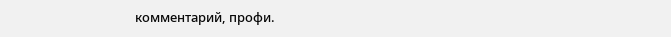комментарий, профи.